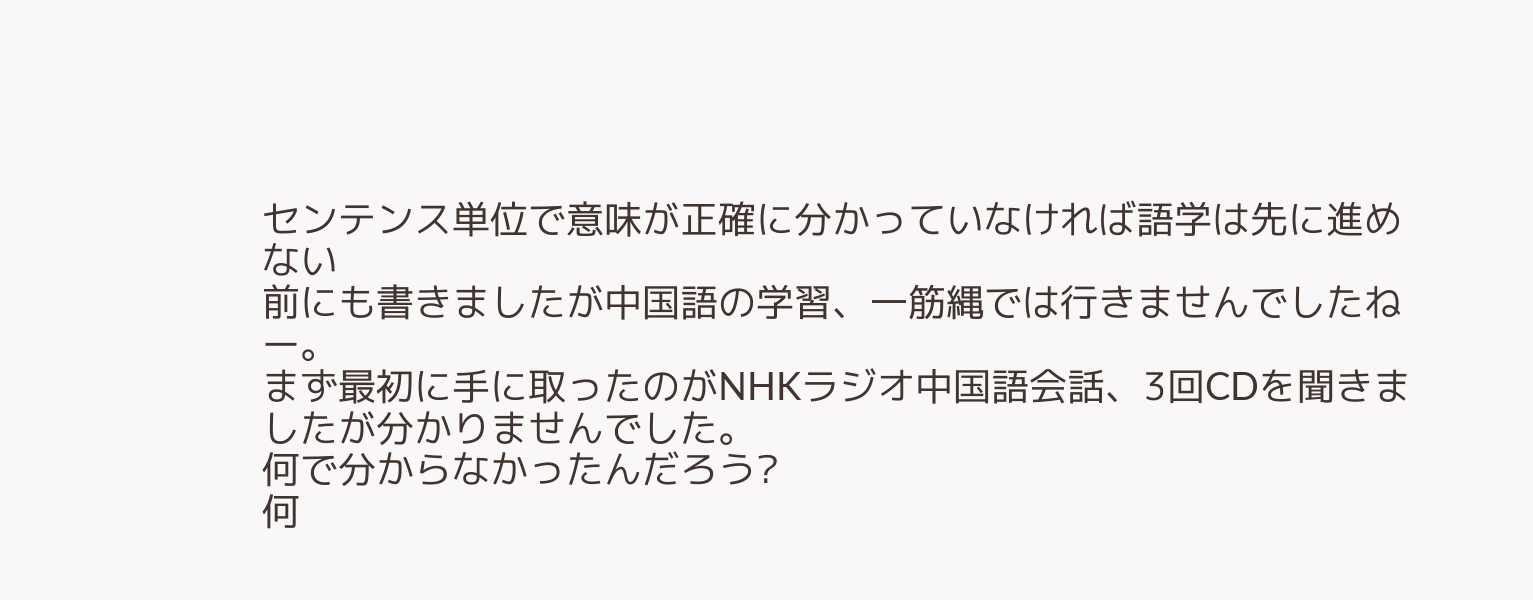センテンス単位で意味が正確に分かっていなければ語学は先に進めない
前にも書きましたが中国語の学習、一筋縄では行きませんでしたねー。
まず最初に手に取ったのがNHKラジオ中国語会話、3回CDを聞きましたが分かりませんでした。
何で分からなかったんだろう?
何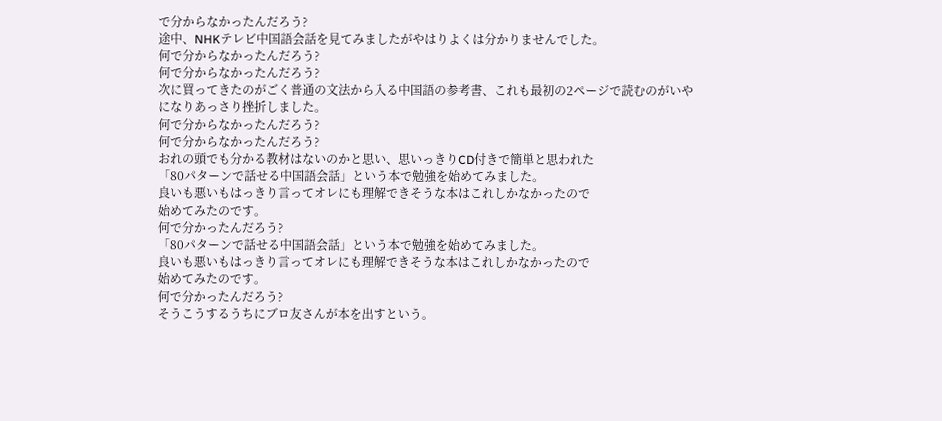で分からなかったんだろう?
途中、NHKテレビ中国語会話を見てみましたがやはりよくは分かりませんでした。
何で分からなかったんだろう?
何で分からなかったんだろう?
次に買ってきたのがごく普通の文法から入る中国語の参考書、これも最初の2ページで読むのがいやになりあっさり挫折しました。
何で分からなかったんだろう?
何で分からなかったんだろう?
おれの頭でも分かる教材はないのかと思い、思いっきりCD付きで簡単と思われた
「80パターンで話せる中国語会話」という本で勉強を始めてみました。
良いも悪いもはっきり言ってオレにも理解できそうな本はこれしかなかったので
始めてみたのです。
何で分かったんだろう?
「80パターンで話せる中国語会話」という本で勉強を始めてみました。
良いも悪いもはっきり言ってオレにも理解できそうな本はこれしかなかったので
始めてみたのです。
何で分かったんだろう?
そうこうするうちにブロ友さんが本を出すという。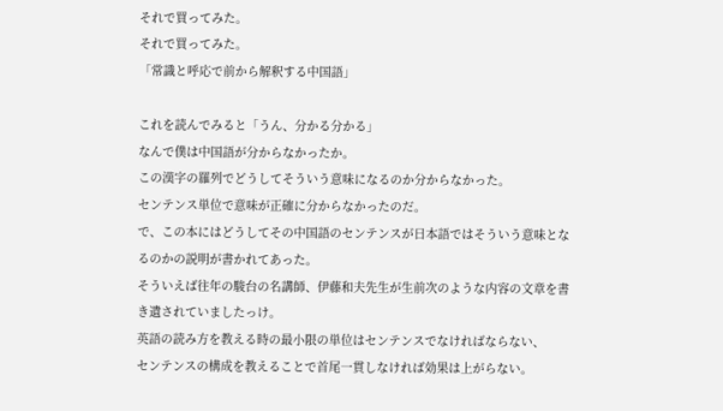それで買ってみた。
それで買ってみた。
「常識と呼応で前から解釈する中国語」

これを読んでみると「うん、分かる分かる」
なんで僕は中国語が分からなかったか。
この漢字の羅列でどうしてそういう意味になるのか分からなかった。
センテンス単位で意味が正確に分からなかったのだ。
で、この本にはどうしてその中国語のセンテンスが日本語ではそういう意味となるのかの説明が書かれてあった。
そういえば往年の駿台の名講師、伊藤和夫先生が生前次のような内容の文章を書き遺されていましたっけ。
英語の読み方を教える時の最小限の単位はセンテンスでなければならない、
センテンスの構成を教えることで首尾一貫しなければ効果は上がらない。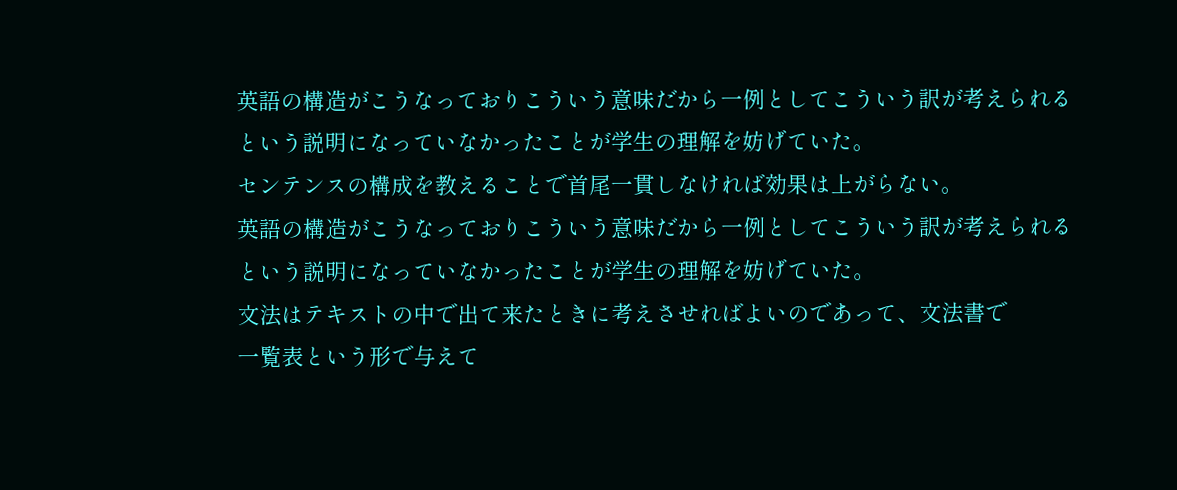英語の構造がこうなっておりこういう意味だから一例としてこういう訳が考えられる
という説明になっていなかったことが学生の理解を妨げていた。
センテンスの構成を教えることで首尾一貫しなければ効果は上がらない。
英語の構造がこうなっておりこういう意味だから一例としてこういう訳が考えられる
という説明になっていなかったことが学生の理解を妨げていた。
文法はテキストの中で出て来たときに考えさせればよいのであって、文法書で
一覧表という形で与えて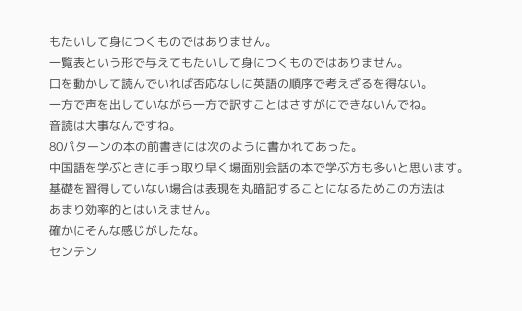もたいして身につくものではありません。
一覧表という形で与えてもたいして身につくものではありません。
口を動かして読んでいれば否応なしに英語の順序で考えざるを得ない。
一方で声を出していながら一方で訳すことはさすがにできないんでね。
音読は大事なんですね。
80パターンの本の前書きには次のように書かれてあった。
中国語を学ぶときに手っ取り早く場面別会話の本で学ぶ方も多いと思います。
基礎を習得していない場合は表現を丸暗記することになるためこの方法は
あまり効率的とはいえません。
確かにそんな感じがしたな。
センテン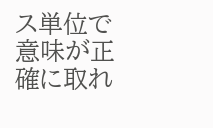ス単位で意味が正確に取れ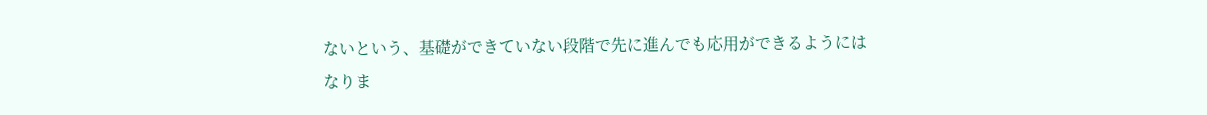ないという、基礎ができていない段階で先に進んでも応用ができるようには
なりま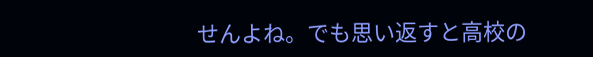せんよね。でも思い返すと高校の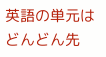英語の単元はどんどん先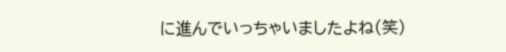に進んでいっちゃいましたよね(笑)